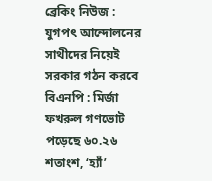ব্রেকিং নিউজ :
যুগপৎ আন্দোলনের সাথীদের নিয়েই সরকার গঠন করবে বিএনপি : মির্জা ফখরুল গণভোট পড়েছে ৬০.২৬ শতাংশ, ‘হ্যাঁ’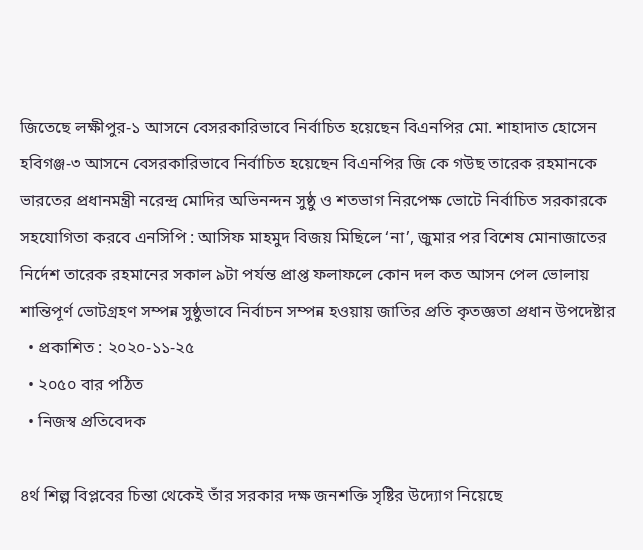জিতেছে লক্ষীপুর-১ আসনে বেসরকারিভাবে নির্বাচিত হয়েছেন বিএনপির মো. শাহাদাত হোসেন হবিগঞ্জ-৩ আসনে বেসরকারিভাবে নির্বাচিত হয়েছেন বিএনপির জি কে গউছ তারেক রহমানকে ভারতের প্রধানমন্ত্রী নরেন্দ্র মোদির অভিনন্দন সুষ্ঠু ও শতভাগ নিরপেক্ষ ভোটে নির্বাচিত সরকারকে সহযোগিতা করবে এনসিপি : আসিফ মাহমুদ বিজয় মিছিলে ‘না’, জুমার পর বিশেষ মোনাজাতের নির্দেশ তারেক রহমানের সকাল ৯টা পর্যন্ত প্রাপ্ত ফলাফলে কোন দল কত আসন পেল ভোলায় শান্তিপূর্ণ ভোটগ্রহণ সম্পন্ন সুষ্ঠুভাবে নির্বাচন সম্পন্ন হওয়ায় জাতির প্রতি কৃতজ্ঞতা প্রধান উপদেষ্টার
  • প্রকাশিত : ২০২০-১১-২৫
  • ২০৫০ বার পঠিত
  • নিজস্ব প্রতিবেদক

৪র্থ শিল্প বিপ্লবের চিন্তা থেকেই তাঁর সরকার দক্ষ জনশক্তি সৃষ্টির উদ্যোগ নিয়েছে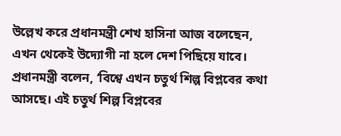উল্লেখ করে প্রধানমন্ত্রী শেখ হাসিনা আজ বলেছেন, এখন থেকেই উদ্যোগী না হলে দেশ পিছিয়ে যাবে।
প্রধানমন্ত্রী বলেন, ‘বিশ্বে এখন চতুর্থ শিল্প বিপ্লবের কথা আসছে। এই চতুর্থ শিল্প বিপ্লবের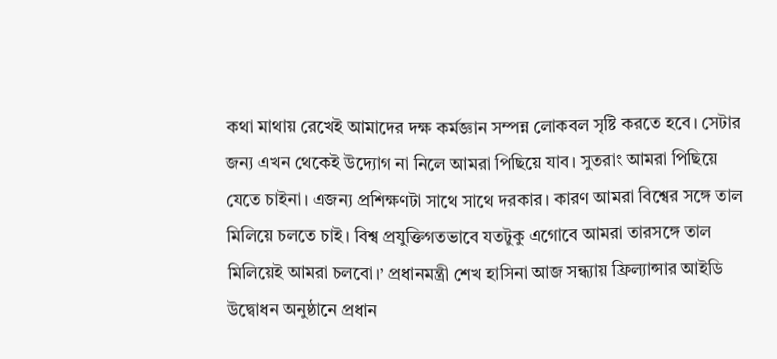কথা মাথায় রেখেই আমাদের দক্ষ কর্মজ্ঞান সম্পন্ন লোকবল সৃষ্টি করতে হবে। সেটার জন্য এখন থেকেই উদ্যোগ না নিলে আমরা পিছিয়ে যাব। সুতরাং আমরা পিছিয়ে যেতে চাইনা। এজন্য প্রশিক্ষণটা সাথে সাথে দরকার। কারণ আমরা বিশ্বের সঙ্গে তাল মিলিয়ে চলতে চাই। বিশ্ব প্রযুক্তিগতভাবে যতটুকু এগোবে আমরা তারসঙ্গে তাল মিলিয়েই আমরা চলবো।’ প্রধানমন্ত্রী শেখ হাসিনা আজ সন্ধ্যায় ফ্রিল্যান্সার আইডি উদ্বোধন অনুষ্ঠানে প্রধান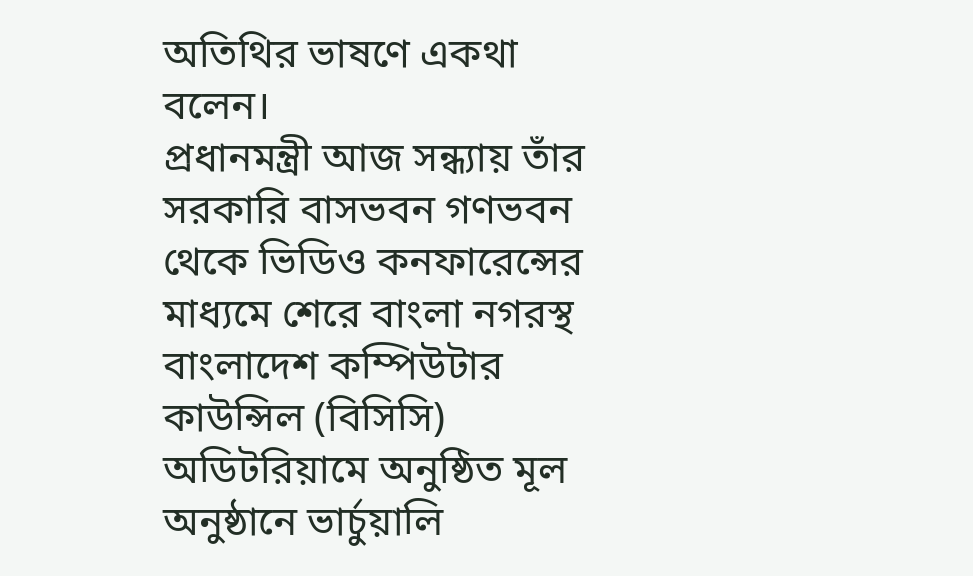অতিথির ভাষণে একথা বলেন।
প্রধানমন্ত্রী আজ সন্ধ্যায় তাঁর সরকারি বাসভবন গণভবন থেকে ভিডিও কনফারেন্সের মাধ্যমে শেরে বাংলা নগরস্থ বাংলাদেশ কম্পিউটার কাউন্সিল (বিসিসি) অডিটরিয়ামে অনুষ্ঠিত মূল অনুষ্ঠানে ভার্চুয়ালি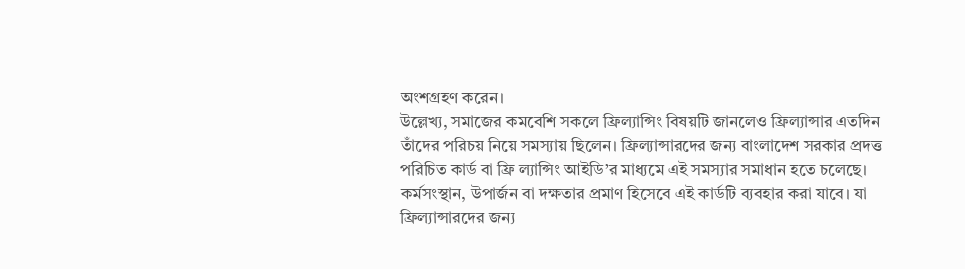অংশগ্রহণ করেন।
উল্লেখ্য, সমাজের কমবেশি সকলে ফ্রিল্যান্সিং বিষয়টি জানলেও ফ্রিল্যান্সার এতদিন তাঁদের পরিচয় নিয়ে সমস্যায় ছিলেন। ফ্রিল্যান্সারদের জন্য বাংলাদেশ সরকার প্রদত্ত পরিচিত কার্ড বা ফ্রি ল্যান্সিং আইডি’র মাধ্যমে এই সমস্যার সমাধান হতে চলেছে। কর্মসংস্থান, উপার্জন বা দক্ষতার প্রমাণ হিসেবে এই কার্ডটি ব্যবহার করা যাবে। যা ফ্রিল্যান্সারদের জন্য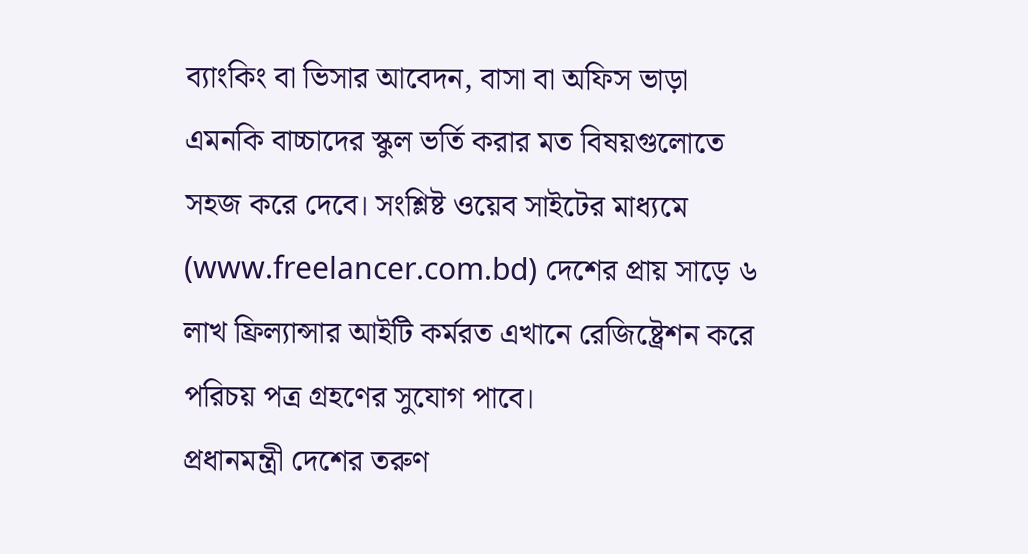ব্যাংকিং বা ভিসার আবেদন, বাসা বা অফিস ভাড়া এমনকি বাচ্চাদের স্কুল ভর্তি করার মত বিষয়গুলোতে সহজ করে দেবে। সংশ্লিষ্ট ওয়েব সাইটের মাধ্যমে (www.freelancer.com.bd) দেশের প্রায় সাড়ে ৬ লাখ ফ্রিল্যান্সার আইটি কর্মরত এখানে রেজিষ্ট্রেশন করে পরিচয় পত্র গ্রহণের সুযোগ পাবে।
প্রধানমন্ত্রী দেশের তরুণ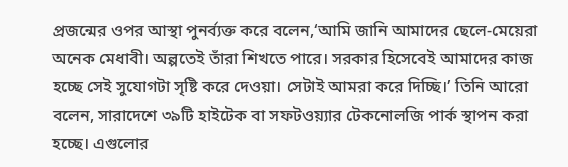প্রজন্মের ওপর আস্থা পুনর্ব্যক্ত করে বলেন,‘আমি জানি আমাদের ছেলে-মেয়েরা অনেক মেধাবী। অল্পতেই তাঁরা শিখতে পারে। সরকার হিসেবেই আমাদের কাজ হচ্ছে সেই সুযোগটা সৃষ্টি করে দেওয়া। সেটাই আমরা করে দিচ্ছি।’ তিনি আরো বলেন, সারাদেশে ৩৯টি হাইটেক বা সফটওয়্যার টেকনোলজি পার্ক স্থাপন করা হচ্ছে। এগুলোর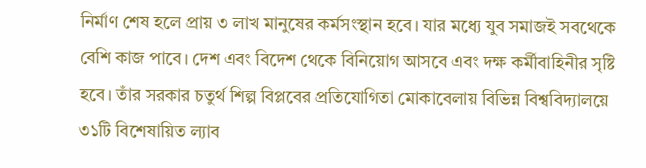নির্মাণ শেষ হলে প্রায় ৩ লাখ মানুষের কর্মসংস্থান হবে। যার মধ্যে যুব সমাজই সবথেকে বেশি কাজ পাবে। দেশ এবং বিদেশ থেকে বিনিয়োগ আসবে এবং দক্ষ কর্মীবাহিনীর সৃষ্টি হবে। তাঁর সরকার চতুর্থ শিল্প বিপ্লবের প্রতিযোগিতা মোকাবেলায় বিভিন্ন বিশ্ববিদ্যালয়ে ৩১টি বিশেষায়িত ল্যাব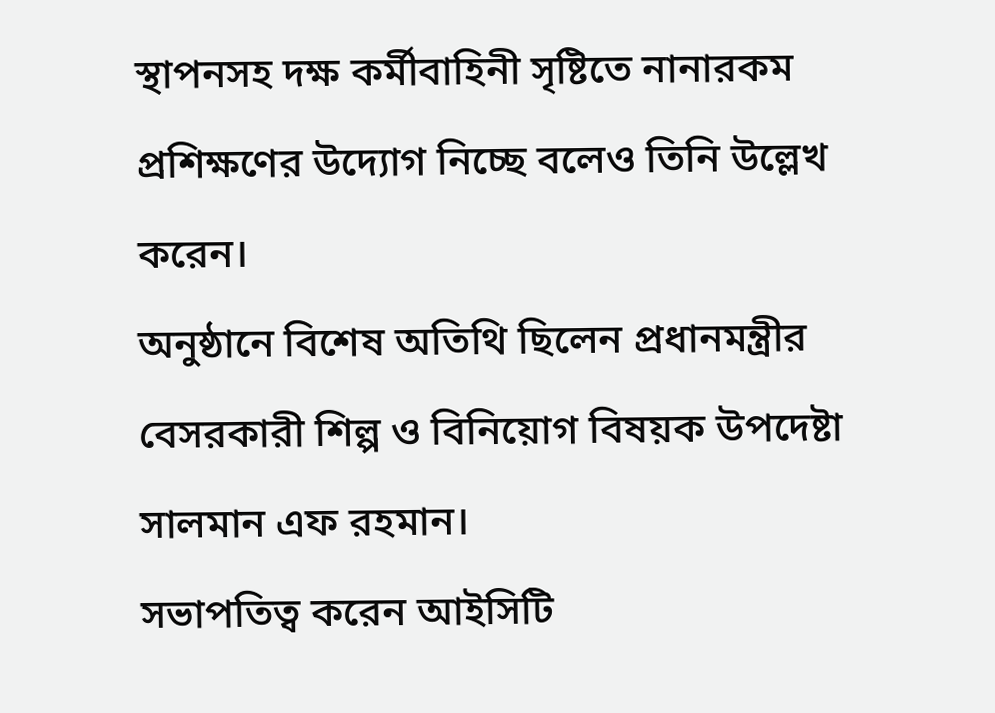স্থাপনসহ দক্ষ কর্মীবাহিনী সৃষ্টিতে নানারকম প্রশিক্ষণের উদ্যোগ নিচ্ছে বলেও তিনি উল্লেখ করেন।
অনুষ্ঠানে বিশেষ অতিথি ছিলেন প্রধানমন্ত্রীর বেসরকারী শিল্প ও বিনিয়োগ বিষয়ক উপদেষ্টা সালমান এফ রহমান।
সভাপতিত্ব করেন আইসিটি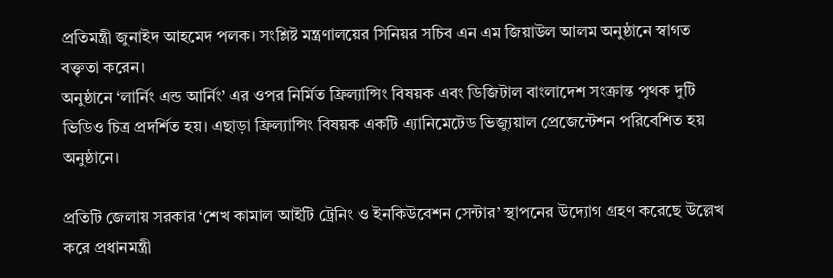প্রতিমন্ত্রী জুনাইদ আহমেদ পলক। সংশ্লিষ্ট মন্ত্রণালয়ের সিনিয়র সচিব এন এম জিয়াউল আলম অনুষ্ঠানে স্বাগত বক্তৃতা করেন।
অনুষ্ঠানে ‘লার্নিং এন্ড আর্নিং’ এর ওপর নির্মিত ফ্রিল্যান্সিং বিষয়ক এবং ডিজিটাল বাংলাদেশ সংক্রান্ত পৃথক দুটি ভিডিও চিত্র প্রদর্শিত হয়। এছাড়া ফ্রিল্যান্সিং বিষয়ক একটি এ্যানিমেটেড ভিজ্যুয়াল প্রেজেন্টেশন পরিবেশিত হয় অনুষ্ঠানে।

প্রতিটি জেলায় সরকার ‘শেখ কামাল আইটি ট্রেনিং ও ইনকিউবেশন সেন্টার’ স্থাপনের উদ্যোগ গ্রহণ করেছে উল্লেখ করে প্রধানমন্ত্রী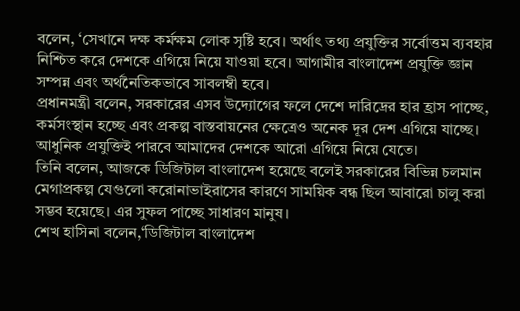বলেন, ‘সেখানে দক্ষ কর্মক্ষম লোক সৃষ্টি হবে। অর্থাৎ তথ্য প্রযুক্তির সর্বোত্তম ব্যবহার নিশ্চিত করে দেশকে এগিয়ে নিয়ে যাওয়া হবে। আগামীর বাংলাদেশ প্রযুক্তি জ্ঞান সম্পন্ন এবং অর্থনৈতিকভাবে সাবলম্বী হবে।
প্রধানমন্ত্রী বলেন, সরকারের এসব উদ্যোগের ফলে দেশে দারিদ্রের হার হ্রাস পাচ্ছে, কর্মসংস্থান হচ্ছে এবং প্রকল্প বাস্তবায়নের ক্ষেত্রেও অনেক দূর দেশ এগিয়ে যাচ্ছে। আধুনিক প্রযুক্তিই পারবে আমাদের দেশকে আরো এগিয়ে নিয়ে যেতে।
তিনি বলেন, আজকে ডিজিটাল বাংলাদেশ হয়েছে বলেই সরকারের বিভিন্ন চলমান মেগাপ্রকল্প যেগুলো করোনাভাইরাসের কারণে সাময়িক বন্ধ ছিল আবারো চালু করা সম্ভব হয়েছে। এর সুফল পাচ্ছে সাধারণ মানুষ।
শেখ হাসিনা বলেন,‘ডিজিটাল বাংলাদেশ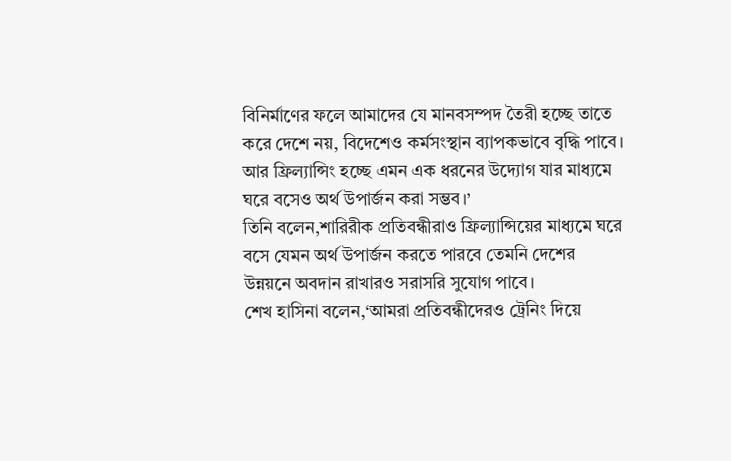বিনির্মাণের ফলে আমাদের যে মানবসম্পদ তৈরী হচ্ছে তাতে করে দেশে নয়, বিদেশেও কর্মসংস্থান ব্যাপকভাবে বৃদ্ধি পাবে। আর ফ্রিল্যান্সিং হচ্ছে এমন এক ধরনের উদ্যোগ যার মাধ্যমে ঘরে বসেও অর্থ উপার্জন করা সম্ভব।’
তিনি বলেন,শারিরীক প্রতিবন্ধীরাও ফ্রিল্যান্সিয়ের মাধ্যমে ঘরে বসে যেমন অর্থ উপার্জন করতে পারবে তেমনি দেশের উন্নয়নে অবদান রাখারও সরাসরি সুযোগ পাবে।
শেখ হাসিনা বলেন,‘আমরা প্রতিবন্ধীদেরও ট্রেনিং দিয়ে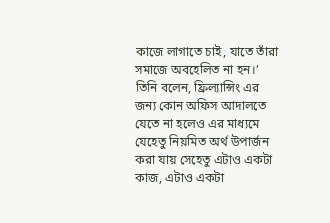কাজে লাগাতে চাই, যাতে তাঁরা সমাজে অবহেলিত না হন।’
তিনি বলেন, ফ্রিল্যান্সিং এর জন্য কোন অফিস আদালতে যেতে না হলেও এর মাধ্যমে যেহেতু নিয়মিত অর্থ উপার্জন করা যায় সেহেতু এটাও একটা কাজ, এটাও একটা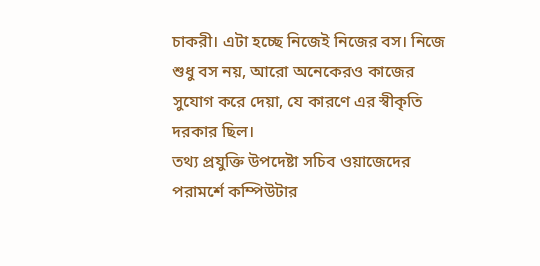চাকরী। এটা হচ্ছে নিজেই নিজের বস। নিজে শুধু বস নয়, আরো অনেকেরও কাজের সুযোগ করে দেয়া, যে কারণে এর স্বীকৃতি দরকার ছিল।
তথ্য প্রযুক্তি উপদেষ্টা সচিব ওয়াজেদের পরামর্শে কম্পিউটার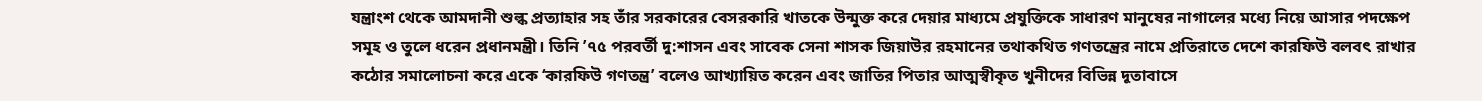যন্ত্রাংশ থেকে আমদানী শুল্ক প্রত্যাহার সহ তাঁর সরকারের বেসরকারি খাতকে উন্মুক্ত করে দেয়ার মাধ্যমে প্রযুক্তিকে সাধারণ মানুষের নাগালের মধ্যে নিয়ে আসার পদক্ষেপ সমূহ ও তুলে ধরেন প্রধানমন্ত্রী। তিনি ’৭৫ পরবর্তী দু:শাসন এবং সাবেক সেনা শাসক জিয়াউর রহমানের তথাকথিত গণতন্ত্রের নামে প্রতিরাতে দেশে কারফিউ বলবৎ রাখার কঠোর সমালোচনা করে একে ‘কারফিউ গণতন্ত্র’ বলেও আখ্যায়িত করেন এবং জাতির পিতার আত্মস্বীকৃত খুনীদের বিভিন্ন দূতাবাসে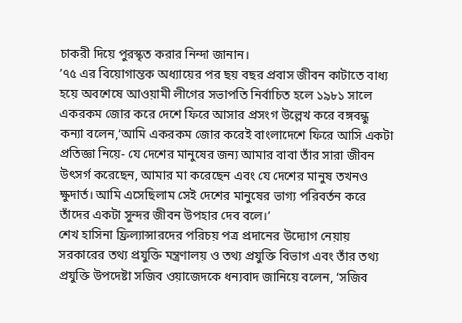চাকরী দিয়ে পুরস্কৃত করার নিন্দা জানান।
’৭৫ এর বিয়োগান্তক অধ্যায়ের পর ছয় বছর প্রবাস জীবন কাটাতে বাধ্য হয়ে অবশেষে আওয়ামী লীগের সভাপতি নির্বাচিত হলে ১৯৮১ সালে একরকম জোর করে দেশে ফিরে আসার প্রসংগ উল্লেখ করে বঙ্গবন্ধু কন্যা বলেন,‘আমি একরকম জোর করেই বাংলাদেশে ফিরে আসি একটা প্রতিজ্ঞা নিয়ে- যে দেশের মানুষের জন্য আমার বাবা তাঁর সারা জীবন উৎসর্গ করেছেন, আমার মা করেছেন এবং যে দেশের মানুষ তখনও ক্ষুদার্ত। আমি এসেছিলাম সেই দেশের মানুষের ভাগ্য পরিবর্তন করে তাঁদের একটা সুন্দর জীবন উপহার দেব বলে।’
শেখ হাসিনা ফ্রিল্যান্সারদের পরিচয় পত্র প্রদানের উদ্যোগ নেয়ায় সরকারের তথ্য প্রযুক্তি মন্ত্রণালয় ও তথ্য প্রযুক্তি বিভাগ এবং তাঁর তথ্য প্রযুক্তি উপদেষ্টা সজিব ওয়াজেদকে ধন্যবাদ জানিয়ে বলেন, ‘সজিব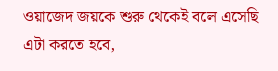ওয়াজেদ জয়কে শুরু থেকেই বলে এসেছি এটা করতে হবে,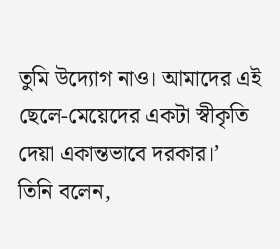তুমি উদ্যোগ নাও। আমাদের এই ছেলে-মেয়েদের একটা স্বীকৃতি দেয়া একান্তভাবে দরকার।’
তিনি বলেন,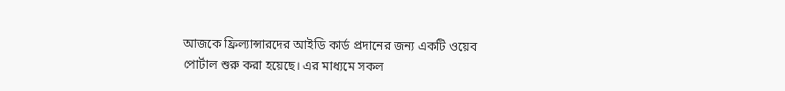আজকে ফ্রিল্যান্সারদের আইডি কার্ড প্রদানের জন্য একটি ওয়েব পোর্টাল শুরু করা হয়েছে। এর মাধ্যমে সকল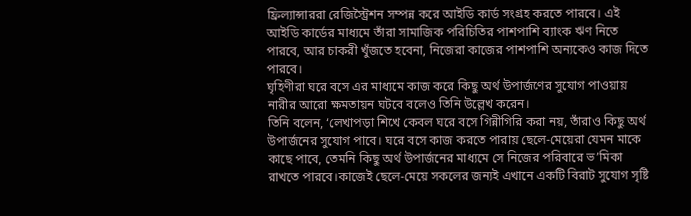ফ্রিল্যান্সাররা রেজিস্ট্রৈশন সম্পন্ন করে আইডি কার্ড সংগ্রহ করতে পারবে। এই আইডি কার্ডের মাধ্যমে তাঁরা সামাজিক পরিচিতির পাশপাশি ব্যাংক ঋণ নিতে পারবে, আর চাকরী খুঁজতে হবেনা, নিজেরা কাজের পাশপাশি অন্যকেও কাজ দিতে পারবে।
ঘৃহিণীরা ঘরে বসে এর মাধ্যমে কাজ করে কিছু অর্থ উপার্জণের সুযোগ পাওয়ায় নারীর আরো ক্ষমতায়ন ঘটবে বলেও তিনি উল্লেখ করেন।
তিনি বলেন, ‘লেখাপড়া শিখে কেবল ঘরে বসে গিন্নীগিরি করা নয়, তাঁরাও কিছু অর্থ উপার্জনের সুযোগ পাবে। ঘরে বসে কাজ করতে পারায় ছেলে-মেয়েরা যেমন মাকে কাছে পাবে, তেমনি কিছু অর্থ উপার্জনের মাধ্যমে সে নিজের পরিবারে ভ’মিকা রাখতে পারবে।কাজেই ছেলে-মেয়ে সকলের জন্যই এখানে একটি বিরাট সুযোগ সৃষ্টি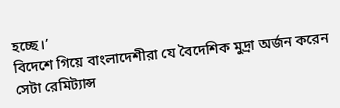হচ্ছে।’
বিদেশে গিয়ে বাংলাদেশীরা যে বৈদেশিক মুদ্রা অর্জন করেন সেটা রেমিট্যান্স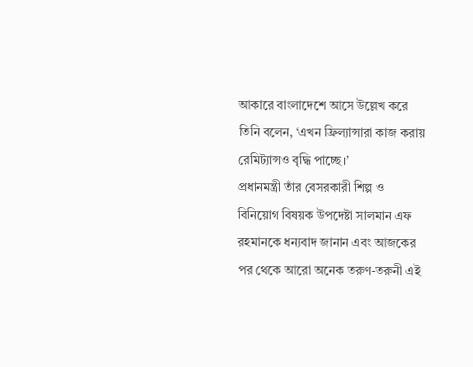আকারে বাংলাদেশে আসে উল্লেখ করে তিনি বলেন, ‘এখন ফ্রিল্যান্সারা কাজ করায় রেমিট্যান্সও বৃদ্ধি পাচ্ছে।’
প্রধানমন্ত্রী তাঁর বেসরকারী শিল্প ও বিনিয়োগ বিষয়ক উপদেষ্টা সালমান এফ রহমানকে ধন্যবাদ জানান এবং আজকের পর থেকে আরো অনেক তরুণ-তরুনী এই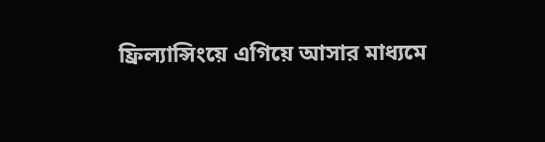ফ্রিল্যান্সিংয়ে এগিয়ে আসার মাধ্যমে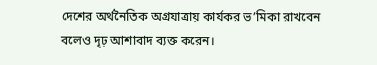দেশের অর্থনৈতিক অগ্রযাত্রায় কার্যকর ভ’মিকা রাখবেন বলেও দৃঢ় আশাবাদ ব্যক্ত করেন।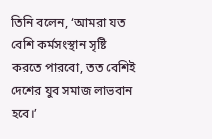তিনি বলেন, ‘আমরা যত বেশি কর্মসংস্থান সৃষ্টি করতে পারবো, তত বেশিই দেশের যুব সমাজ লাভবান হবে।’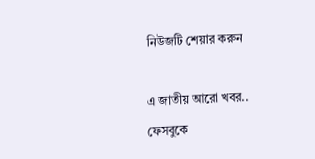নিউজটি শেয়ার করুন

এ জাতীয় আরো খবর..
ফেসবুকে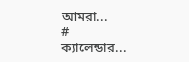আমরা...
#
ক্যালেন্ডার...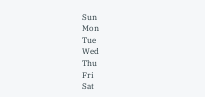Sun
Mon
Tue
Wed
Thu
Fri
Sat